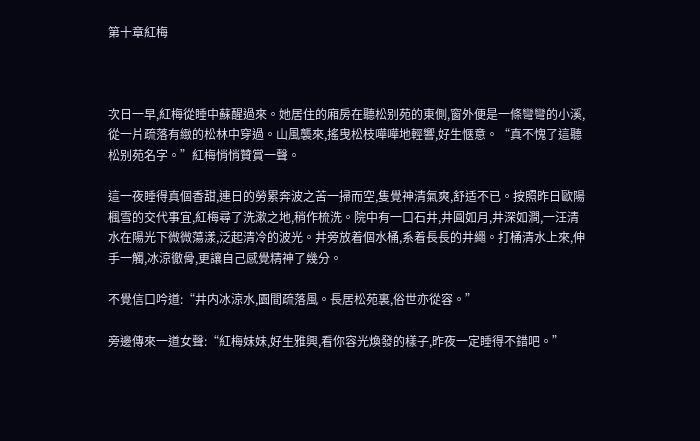第十章紅梅



次日一早,紅梅從睡中蘇醒過來。她居住的廂房在聽松别苑的東側,窗外便是一條彎彎的小溪,從一片疏落有緻的松林中穿過。山風襲來,搖曳松枝嘩嘩地輕響,好生惬意。“真不愧了這聽松别苑名字。”紅梅悄悄贊賞一聲。

這一夜睡得真個香甜,連日的勞累奔波之苦一掃而空,隻覺神清氣爽,舒适不已。按照昨日歐陽楓雪的交代事宜,紅梅尋了洗漱之地,稍作梳洗。院中有一口石井,井圓如月,井深如澗,一汪清水在陽光下微微蕩漾,泛起清冷的波光。井旁放着個水桶,系着長長的井繩。打桶清水上來,伸手一觸,冰涼徹骨,更讓自己感覺精神了幾分。

不覺信口吟道:“井内冰涼水,園間疏落風。長居松苑裏,俗世亦從容。”

旁邊傳來一道女聲:“紅梅妹妹,好生雅興,看你容光煥發的樣子,昨夜一定睡得不錯吧。”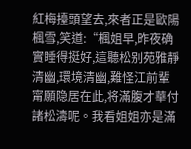紅梅擡頭望去,來者正是歐陽楓雪,笑道:“楓姐早,昨夜确實睡得挺好,這聽松别苑雅靜清幽,環境清幽,難怪江前輩甯願隐居在此,将滿腹才華付諸松濤呢。我看姐姐亦是滿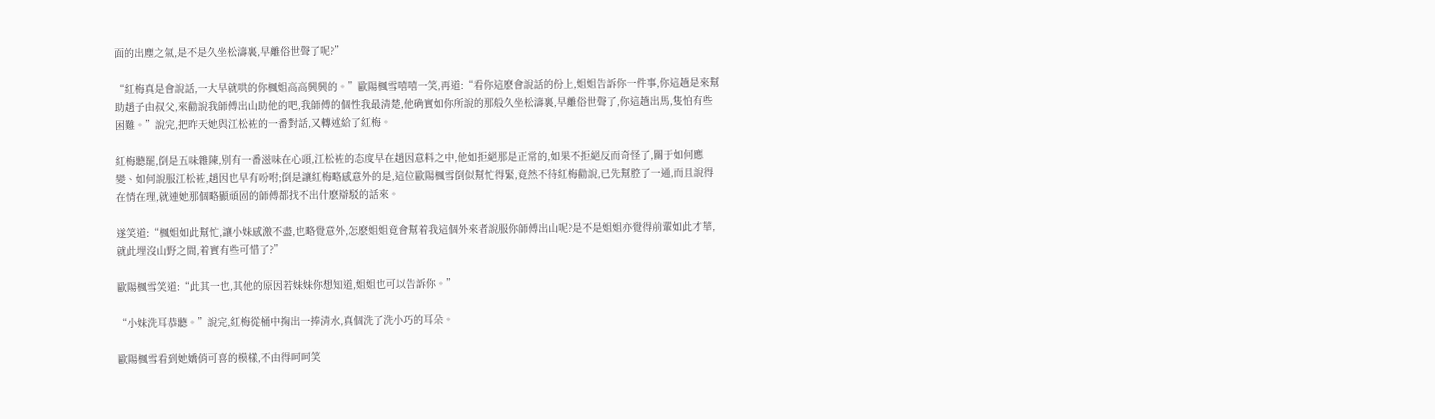面的出塵之氣,是不是久坐松濤裏,早離俗世聲了呢?”

“紅梅真是會說話,一大早就哄的你楓姐高高興興的。”歐陽楓雪嘻嘻一笑,再道:“看你這麽會說話的份上,姐姐告訴你一件事,你這趟是來幫助趙子由叔父,來勸說我師傅出山助他的吧,我師傅的個性我最清楚,他确實如你所說的那般久坐松濤裏,早離俗世聲了,你這趟出馬,隻怕有些困難。”說完,把昨天她與江松袏的一番對話,又轉述給了紅梅。

紅梅聽罷,倒是五味雜陳,别有一番滋味在心頭,江松袏的态度早在趙因意料之中,他如拒絕那是正常的,如果不拒絕反而奇怪了,關于如何應變、如何說服江松袏,趙因也早有吩咐;倒是讓紅梅略感意外的是,這位歐陽楓雪倒似幫忙得緊,竟然不待紅梅勸說,已先幫腔了一通,而且說得在情在理,就連她那個略顯頑固的師傅都找不出什麽辯駁的話來。

遂笑道:“楓姐如此幫忙,讓小妹感激不盡,也略覺意外,怎麽姐姐竟會幫着我這個外來者說服你師傅出山呢?是不是姐姐亦覺得前輩如此才華,就此埋沒山野之間,着實有些可惜了?”

歐陽楓雪笑道:“此其一也,其他的原因若妹妹你想知道,姐姐也可以告訴你。”

“小妹洗耳恭聽。”說完,紅梅從桶中掬出一捧清水,真個洗了洗小巧的耳朵。

歐陽楓雪看到她嬌俏可喜的模樣,不由得呵呵笑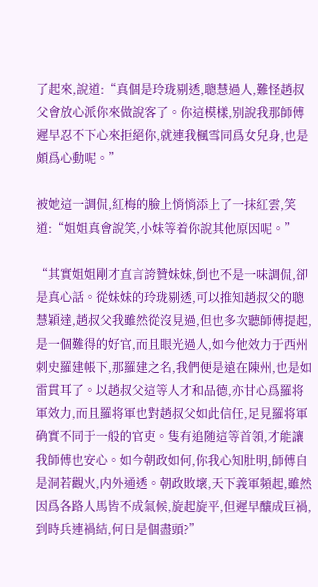了起來,說道:“真個是玲珑剔透,聰慧過人,難怪趙叔父會放心派你來做說客了。你這模樣,别說我那師傅遲早忍不下心來拒絕你,就連我楓雪同爲女兒身,也是頗爲心動呢。”

被她這一調侃,紅梅的臉上悄悄添上了一抹紅雲,笑道:“姐姐真會說笑,小妹等着你說其他原因呢。”

“其實姐姐剛才直言誇贊妹妹,倒也不是一味調侃,卻是真心話。從妹妹的玲珑剔透,可以推知趙叔父的聰慧穎達,趙叔父我雖然從沒見過,但也多次聽師傅提起,是一個難得的好官,而且眼光過人,如今他效力于西州刺史羅建帳下,那羅建之名,我們便是遠在陳州,也是如雷貫耳了。以趙叔父這等人才和品德,亦甘心爲羅将軍效力,而且羅将軍也對趙叔父如此信任,足見羅将軍确實不同于一般的官吏。隻有追随這等首領,才能讓我師傅也安心。如今朝政如何,你我心知肚明,師傅自是洞若觀火,内外通透。朝政敗壞,天下義軍頻起,雖然因爲各路人馬皆不成氣候,旋起旋平,但遲早釀成巨禍,到時兵連禍結,何日是個盡頭?”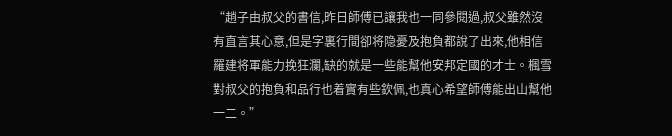“趙子由叔父的書信,昨日師傅已讓我也一同參閱過,叔父雖然沒有直言其心意,但是字裏行間卻将隐憂及抱負都說了出來,他相信羅建将軍能力挽狂瀾,缺的就是一些能幫他安邦定國的才士。楓雪對叔父的抱負和品行也着實有些欽佩,也真心希望師傅能出山幫他一二。”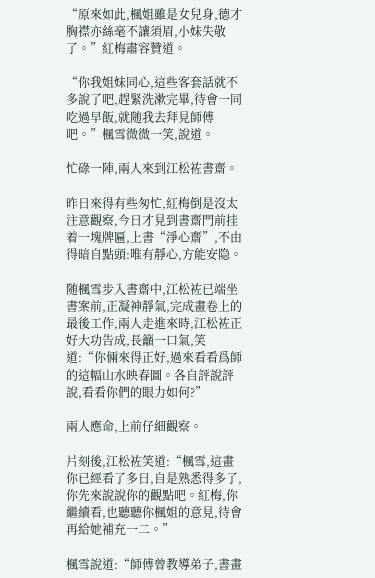“原來如此,楓姐雖是女兒身,德才胸襟亦絲毫不讓須眉,小妹失敬了。”紅梅肅容贊道。

“你我姐妹同心,這些客套話就不多說了吧,趕緊洗漱完畢,待會一同吃過早飯,就随我去拜見師傅吧。”楓雪微微一笑,說道。

忙碌一陣,兩人來到江松袏書齋。

昨日來得有些匆忙,紅梅倒是沒太注意觀察,今日才見到書齋門前挂着一塊牌匾,上書“淨心齋”,不由得暗自點頭:唯有靜心,方能安隐。

随楓雪步入書齋中,江松袏已端坐書案前,正凝神靜氣,完成畫卷上的最後工作,兩人走進來時,江松袏正好大功告成,長籲一口氣,笑道:“你倆來得正好,過來看看爲師的這幅山水映春圖。各自評說評說,看看你們的眼力如何?”

兩人應命,上前仔細觀察。

片刻後,江松袏笑道:“楓雪,這畫你已經看了多日,自是熟悉得多了,你先來說說你的觀點吧。紅梅,你繼續看,也聽聽你楓姐的意見,待會再給她補充一二。”

楓雪說道:“師傅曾教導弟子,書畫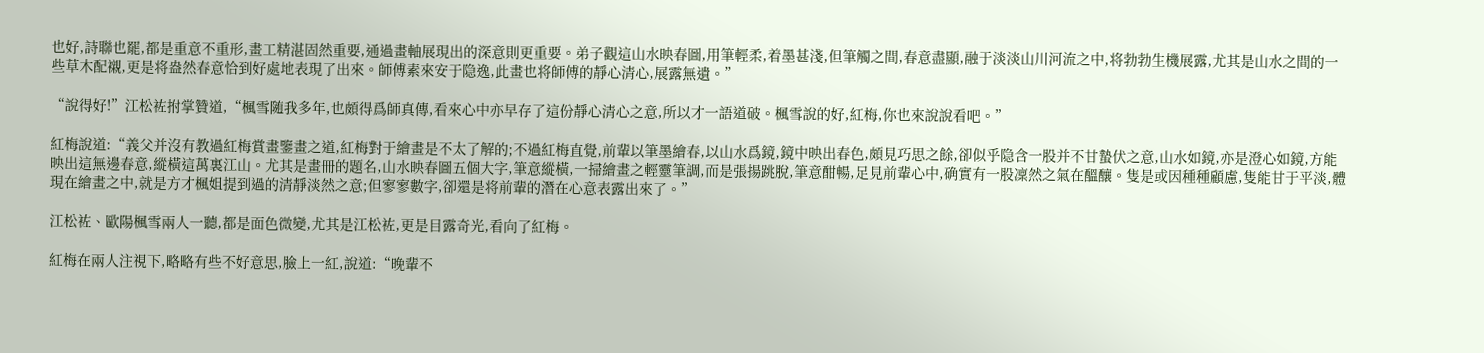也好,詩聯也罷,都是重意不重形,畫工精湛固然重要,通過畫軸展現出的深意則更重要。弟子觀這山水映春圖,用筆輕柔,着墨甚淺,但筆觸之間,春意盡顯,融于淡淡山川河流之中,将勃勃生機展露,尤其是山水之間的一些草木配襯,更是将盎然春意恰到好處地表現了出來。師傅素來安于隐逸,此畫也将師傅的靜心清心,展露無遺。”

“說得好!”江松袏拊掌贊道,“楓雪随我多年,也頗得爲師真傳,看來心中亦早存了這份靜心清心之意,所以才一語道破。楓雪說的好,紅梅,你也來說說看吧。”

紅梅說道:“義父并沒有教過紅梅賞畫鑒畫之道,紅梅對于繪畫是不太了解的;不過紅梅直覺,前輩以筆墨繪春,以山水爲鏡,鏡中映出春色,頗見巧思之餘,卻似乎隐含一股并不甘蟄伏之意,山水如鏡,亦是澄心如鏡,方能映出這無邊春意,縱橫這萬裏江山。尤其是畫冊的題名,山水映春圖五個大字,筆意縱橫,一掃繪畫之輕靈筆調,而是張揚跳脫,筆意酣暢,足見前輩心中,确實有一股凜然之氣在醞釀。隻是或因種種顧慮,隻能甘于平淡,體現在繪畫之中,就是方才楓姐提到過的清靜淡然之意;但寥寥數字,卻還是将前輩的潛在心意表露出來了。”

江松袏、歐陽楓雪兩人一聽,都是面色微變,尤其是江松袏,更是目露奇光,看向了紅梅。

紅梅在兩人注視下,略略有些不好意思,臉上一紅,說道:“晚輩不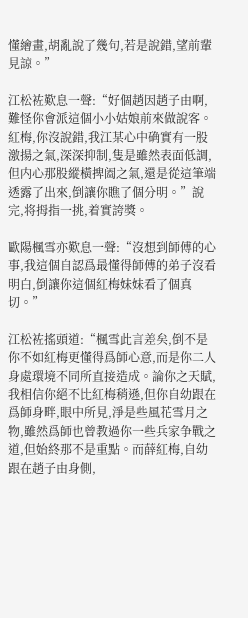懂繪畫,胡亂說了幾句,若是說錯,望前輩見諒。”

江松袏歎息一聲:“好個趙因趙子由啊,難怪你會派這個小小姑娘前來做說客。紅梅,你沒說錯,我江某心中确實有一股激揚之氣,深深抑制,隻是雖然表面低調,但内心那股縱橫捭阖之氣,還是從這筆端透露了出來,倒讓你瞧了個分明。”說完,将拇指一挑,着實誇獎。

歐陽楓雪亦歎息一聲:“沒想到師傅的心事,我這個自認爲最懂得師傅的弟子沒看明白,倒讓你這個紅梅妹妹看了個真切。”

江松袏搖頭道:“楓雪此言差矣,倒不是你不如紅梅更懂得爲師心意,而是你二人身處環境不同所直接造成。論你之天賦,我相信你絕不比紅梅稍遜,但你自幼跟在爲師身畔,眼中所見,淨是些風花雪月之物,雖然爲師也曾教過你一些兵家争戰之道,但始終那不是重點。而薛紅梅,自幼跟在趙子由身側,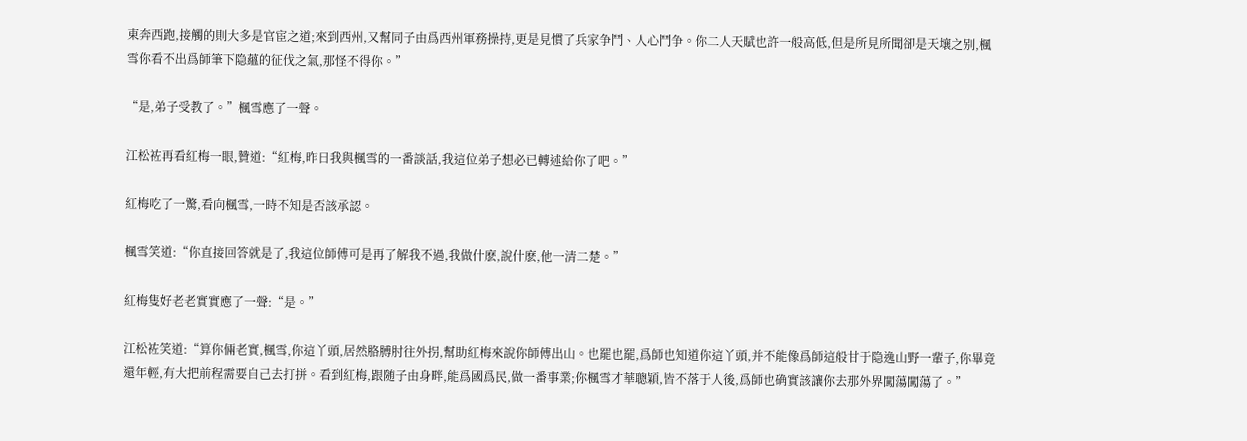東奔西跑,接觸的則大多是官宦之道;來到西州,又幫同子由爲西州軍務操持,更是見慣了兵家争鬥、人心鬥争。你二人天賦也許一般高低,但是所見所聞卻是天壤之别,楓雪你看不出爲師筆下隐蘊的征伐之氣,那怪不得你。”

“是,弟子受教了。”楓雪應了一聲。

江松袏再看紅梅一眼,贊道:“紅梅,昨日我與楓雪的一番談話,我這位弟子想必已轉述給你了吧。”

紅梅吃了一驚,看向楓雪,一時不知是否該承認。

楓雪笑道:“你直接回答就是了,我這位師傅可是再了解我不過,我做什麽,說什麽,他一清二楚。”

紅梅隻好老老實實應了一聲:“是。”

江松袏笑道:“算你倆老實,楓雪,你這丫頭,居然胳膊肘往外拐,幫助紅梅來說你師傅出山。也罷也罷,爲師也知道你這丫頭,并不能像爲師這般甘于隐逸山野一輩子,你畢竟還年輕,有大把前程需要自己去打拼。看到紅梅,跟随子由身畔,能爲國爲民,做一番事業;你楓雪才華聰穎,皆不落于人後,爲師也确實該讓你去那外界闖蕩闖蕩了。”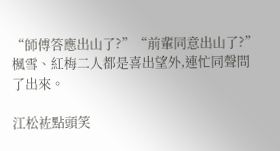“師傅答應出山了?”“前輩同意出山了?”楓雪、紅梅二人都是喜出望外,連忙同聲問了出來。

江松袏點頭笑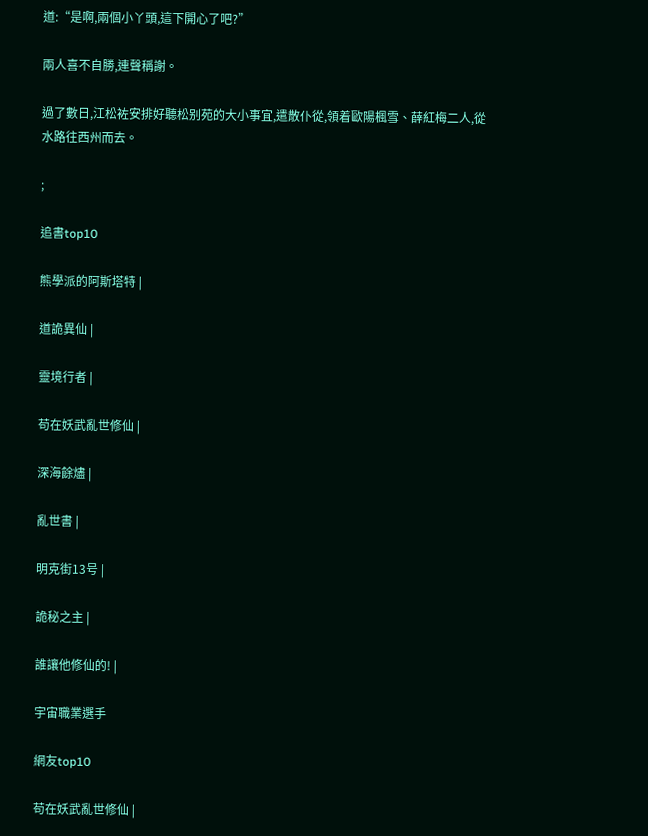道:“是啊,兩個小丫頭,這下開心了吧?”

兩人喜不自勝,連聲稱謝。

過了數日,江松袏安排好聽松别苑的大小事宜,遣散仆從,領着歐陽楓雪、薛紅梅二人,從水路往西州而去。

;

追書top10

熊學派的阿斯塔特 |

道詭異仙 |

靈境行者 |

苟在妖武亂世修仙 |

深海餘燼 |

亂世書 |

明克街13号 |

詭秘之主 |

誰讓他修仙的! |

宇宙職業選手

網友top10

苟在妖武亂世修仙 |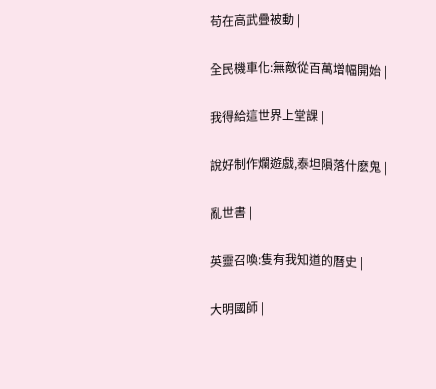苟在高武疊被動 |

全民機車化:無敵從百萬增幅開始 |

我得給這世界上堂課 |

說好制作爛遊戲,泰坦隕落什麽鬼 |

亂世書 |

英靈召喚:隻有我知道的曆史 |

大明國師 |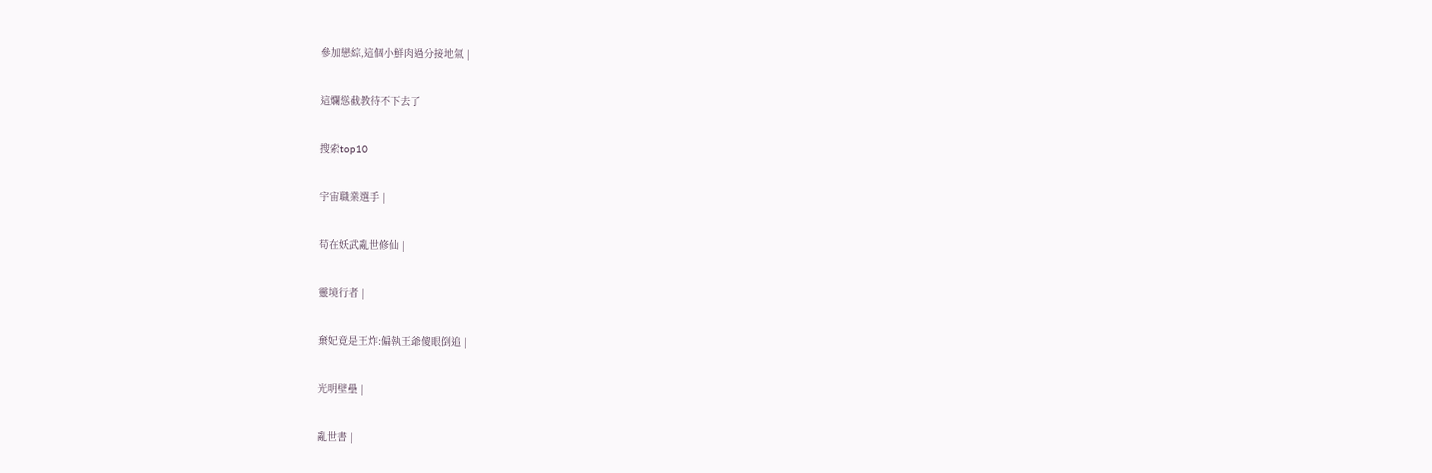參加戀綜,這個小鮮肉過分接地氣 |

這爛慫截教待不下去了

搜索top10

宇宙職業選手 |

苟在妖武亂世修仙 |

靈境行者 |

棄妃竟是王炸:偏執王爺傻眼倒追 |

光明壁壘 |

亂世書 |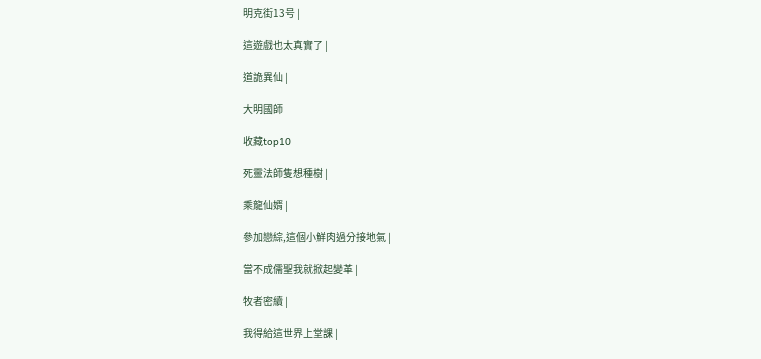明克街13号 |

這遊戲也太真實了 |

道詭異仙 |

大明國師

收藏top10

死靈法師隻想種樹 |

乘龍仙婿 |

參加戀綜,這個小鮮肉過分接地氣 |

當不成儒聖我就掀起變革 |

牧者密續 |

我得給這世界上堂課 |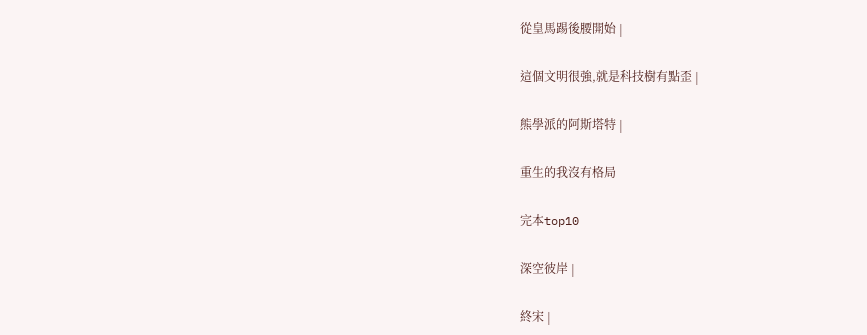從皇馬踢後腰開始 |

這個文明很強,就是科技樹有點歪 |

熊學派的阿斯塔特 |

重生的我沒有格局

完本top10

深空彼岸 |

終宋 |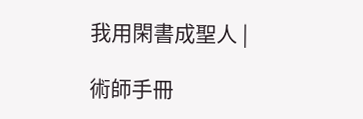我用閑書成聖人 |

術師手冊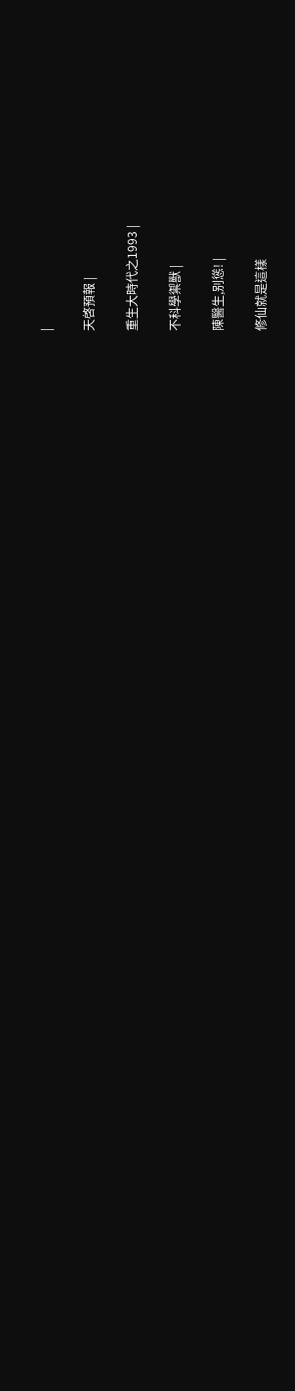|

天啓預報 |

重生大時代之1993 |

不科學禦獸 |

陳醫生,别慫! |

修仙就是這樣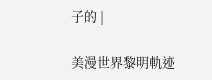子的 |

美漫世界黎明軌迹